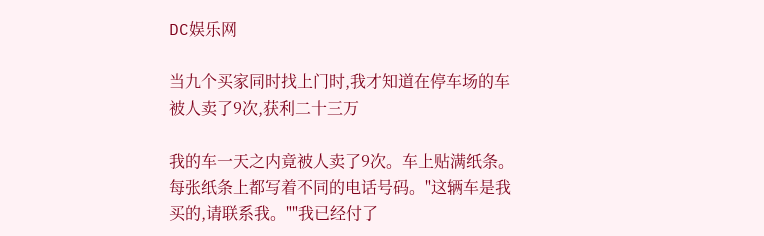DC娱乐网

当九个买家同时找上门时,我才知道在停车场的车被人卖了9次,获利二十三万

我的车一天之内竟被人卖了9次。车上贴满纸条。每张纸条上都写着不同的电话号码。"这辆车是我买的,请联系我。""我已经付了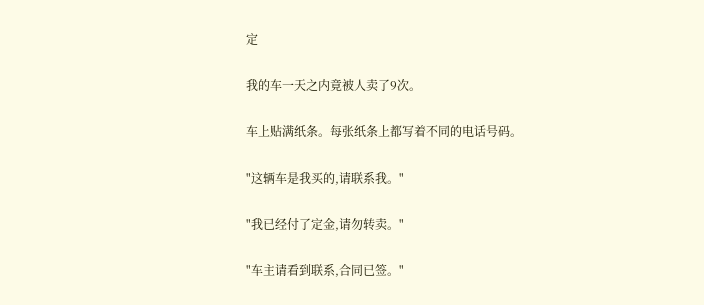定

我的车一天之内竟被人卖了9次。

车上贴满纸条。每张纸条上都写着不同的电话号码。

"这辆车是我买的,请联系我。"

"我已经付了定金,请勿转卖。"

"车主请看到联系,合同已签。"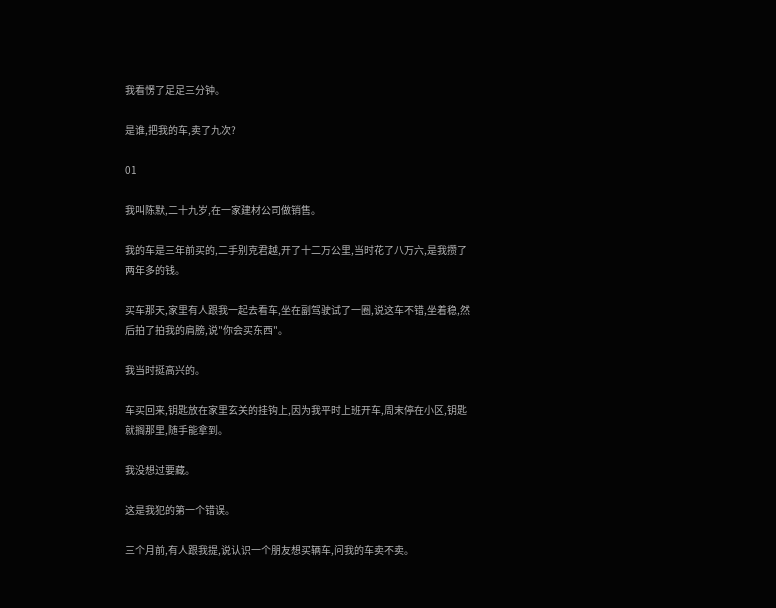我看愣了足足三分钟。

是谁,把我的车,卖了九次?

01

我叫陈默,二十九岁,在一家建材公司做销售。

我的车是三年前买的,二手别克君越,开了十二万公里,当时花了八万六,是我攒了两年多的钱。

买车那天,家里有人跟我一起去看车,坐在副驾驶试了一圈,说这车不错,坐着稳,然后拍了拍我的肩膀,说"你会买东西"。

我当时挺高兴的。

车买回来,钥匙放在家里玄关的挂钩上,因为我平时上班开车,周末停在小区,钥匙就搁那里,随手能拿到。

我没想过要藏。

这是我犯的第一个错误。

三个月前,有人跟我提,说认识一个朋友想买辆车,问我的车卖不卖。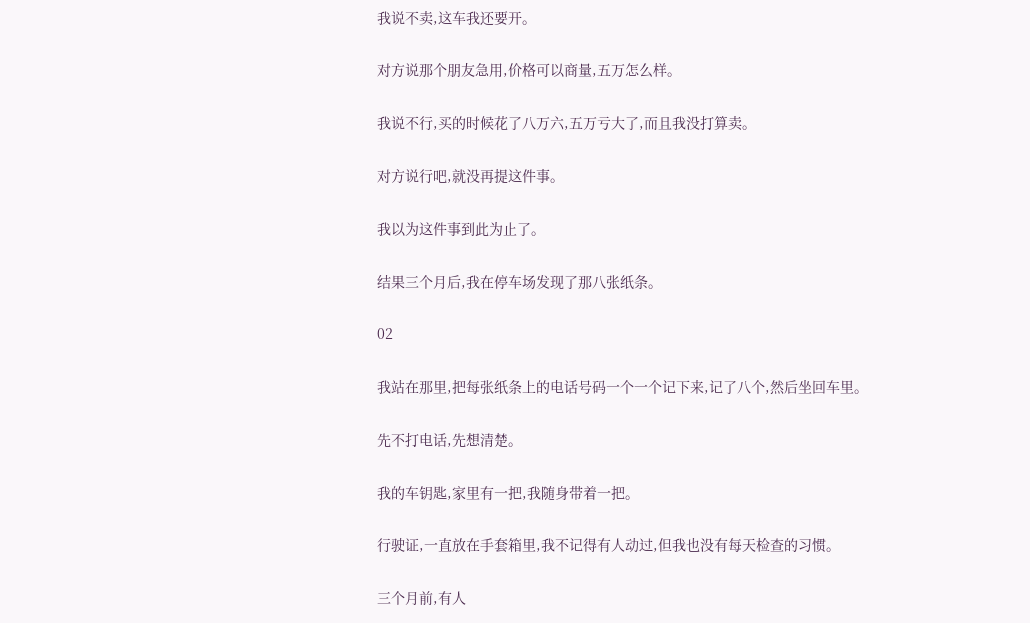我说不卖,这车我还要开。

对方说那个朋友急用,价格可以商量,五万怎么样。

我说不行,买的时候花了八万六,五万亏大了,而且我没打算卖。

对方说行吧,就没再提这件事。

我以为这件事到此为止了。

结果三个月后,我在停车场发现了那八张纸条。

02

我站在那里,把每张纸条上的电话号码一个一个记下来,记了八个,然后坐回车里。

先不打电话,先想清楚。

我的车钥匙,家里有一把,我随身带着一把。

行驶证,一直放在手套箱里,我不记得有人动过,但我也没有每天检查的习惯。

三个月前,有人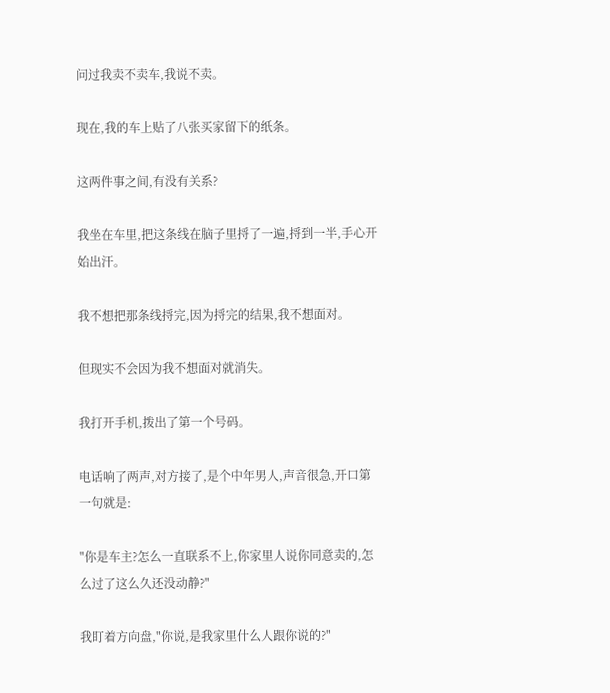问过我卖不卖车,我说不卖。

现在,我的车上贴了八张买家留下的纸条。

这两件事之间,有没有关系?

我坐在车里,把这条线在脑子里捋了一遍,捋到一半,手心开始出汗。

我不想把那条线捋完,因为捋完的结果,我不想面对。

但现实不会因为我不想面对就消失。

我打开手机,拨出了第一个号码。

电话响了两声,对方接了,是个中年男人,声音很急,开口第一句就是:

"你是车主?怎么一直联系不上,你家里人说你同意卖的,怎么过了这么久还没动静?"

我盯着方向盘,"你说,是我家里什么人跟你说的?"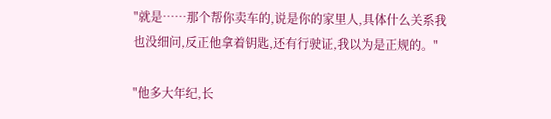"就是……那个帮你卖车的,说是你的家里人,具体什么关系我也没细问,反正他拿着钥匙,还有行驶证,我以为是正规的。"

"他多大年纪,长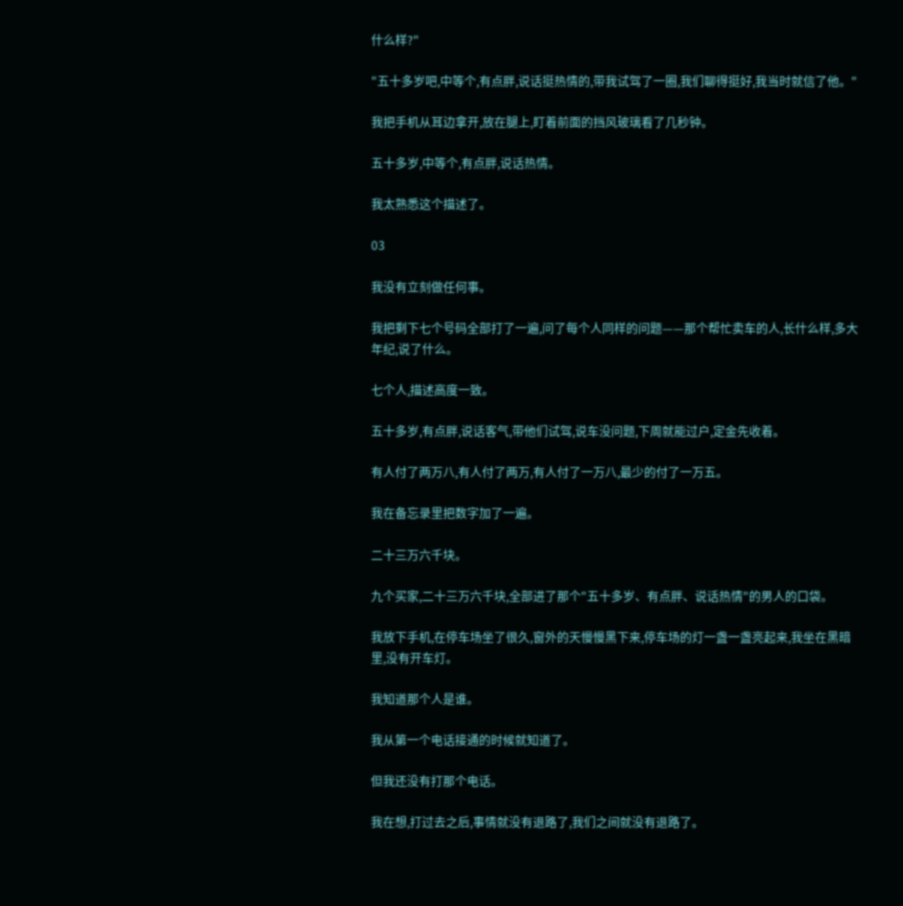什么样?"

"五十多岁吧,中等个,有点胖,说话挺热情的,带我试驾了一圈,我们聊得挺好,我当时就信了他。"

我把手机从耳边拿开,放在腿上,盯着前面的挡风玻璃看了几秒钟。

五十多岁,中等个,有点胖,说话热情。

我太熟悉这个描述了。

03

我没有立刻做任何事。

我把剩下七个号码全部打了一遍,问了每个人同样的问题——那个帮忙卖车的人,长什么样,多大年纪,说了什么。

七个人,描述高度一致。

五十多岁,有点胖,说话客气,带他们试驾,说车没问题,下周就能过户,定金先收着。

有人付了两万八,有人付了两万,有人付了一万八,最少的付了一万五。

我在备忘录里把数字加了一遍。

二十三万六千块。

九个买家,二十三万六千块,全部进了那个"五十多岁、有点胖、说话热情"的男人的口袋。

我放下手机,在停车场坐了很久,窗外的天慢慢黑下来,停车场的灯一盏一盏亮起来,我坐在黑暗里,没有开车灯。

我知道那个人是谁。

我从第一个电话接通的时候就知道了。

但我还没有打那个电话。

我在想,打过去之后,事情就没有退路了,我们之间就没有退路了。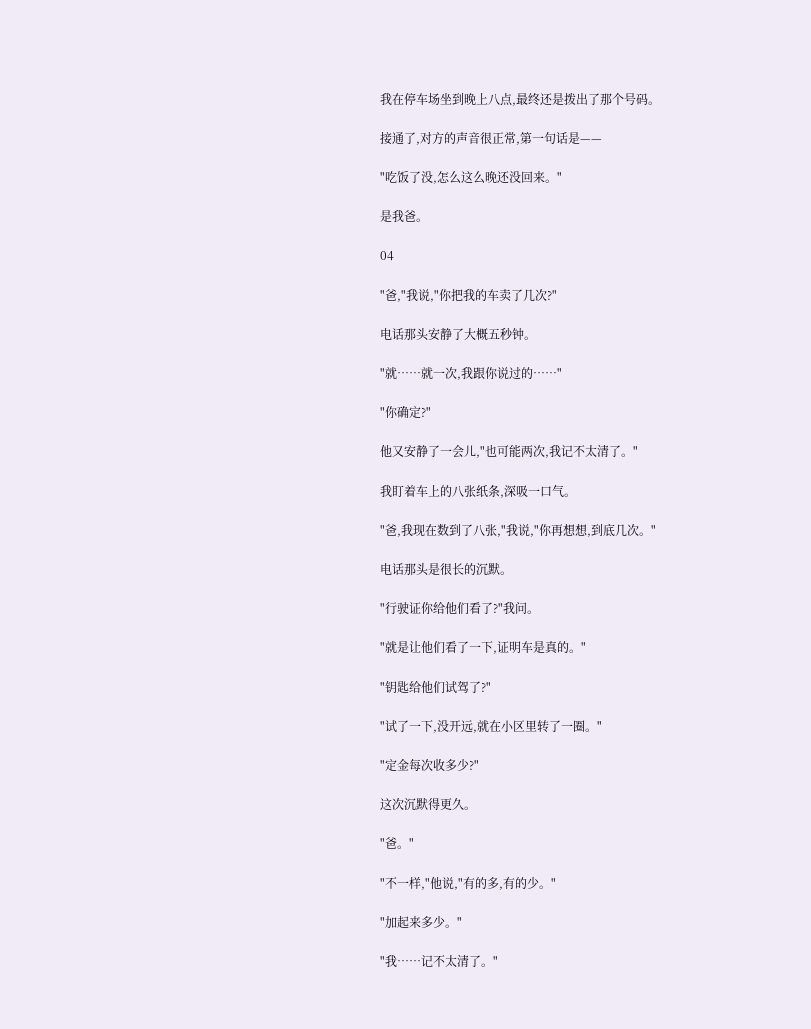我在停车场坐到晚上八点,最终还是拨出了那个号码。

接通了,对方的声音很正常,第一句话是——

"吃饭了没,怎么这么晚还没回来。"

是我爸。

04

"爸,"我说,"你把我的车卖了几次?"

电话那头安静了大概五秒钟。

"就……就一次,我跟你说过的……"

"你确定?"

他又安静了一会儿,"也可能两次,我记不太清了。"

我盯着车上的八张纸条,深吸一口气。

"爸,我现在数到了八张,"我说,"你再想想,到底几次。"

电话那头是很长的沉默。

"行驶证你给他们看了?"我问。

"就是让他们看了一下,证明车是真的。"

"钥匙给他们试驾了?"

"试了一下,没开远,就在小区里转了一圈。"

"定金每次收多少?"

这次沉默得更久。

"爸。"

"不一样,"他说,"有的多,有的少。"

"加起来多少。"

"我……记不太清了。"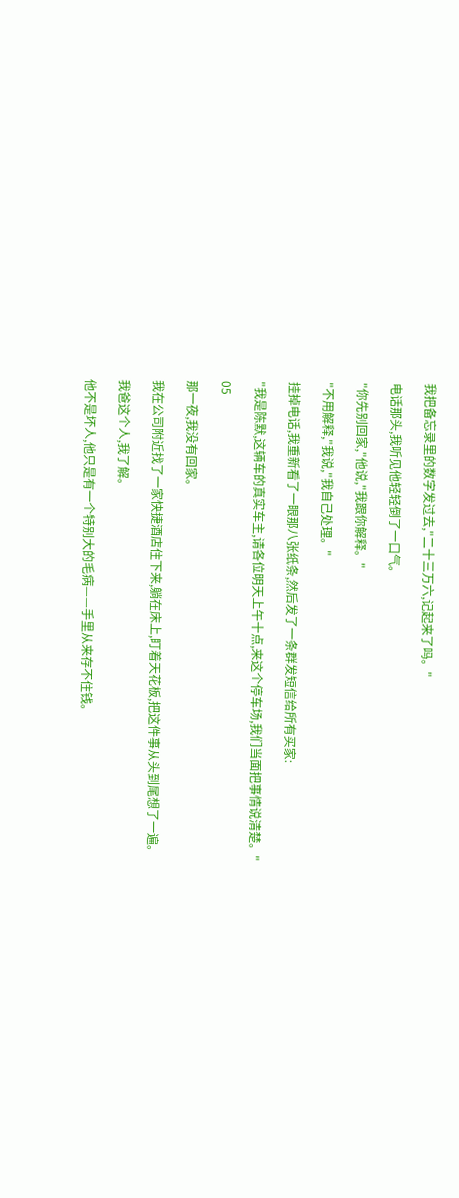我把备忘录里的数字发过去,"二十三万六,记起来了吗。"

电话那头,我听见他轻轻倒了一口气。

"你先别回家,"他说,"我跟你解释。"

"不用解释,"我说,"我自己处理。"

挂掉电话,我重新看了一眼那八张纸条,然后发了一条群发短信给所有买家:

"我是陈默,这辆车的真实车主,请各位明天上午十点,来这个停车场,我们当面把事情说清楚。"

05

那一夜,我没有回家。

我在公司附近找了一家快捷酒店住下来,躺在床上,盯着天花板,把这件事从头到尾想了一遍。

我爸这个人,我了解。

他不是坏人,他只是有一个特别大的毛病——手里从来存不住钱。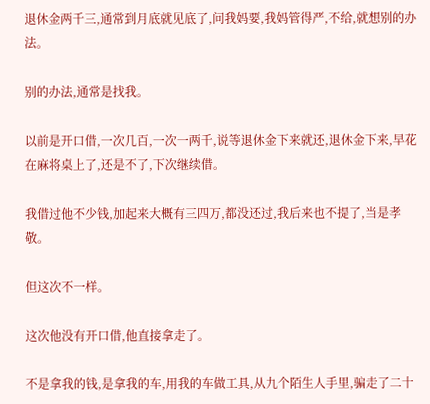退休金两千三,通常到月底就见底了,问我妈要,我妈管得严,不给,就想别的办法。

别的办法,通常是找我。

以前是开口借,一次几百,一次一两千,说等退休金下来就还,退休金下来,早花在麻将桌上了,还是不了,下次继续借。

我借过他不少钱,加起来大概有三四万,都没还过,我后来也不提了,当是孝敬。

但这次不一样。

这次他没有开口借,他直接拿走了。

不是拿我的钱,是拿我的车,用我的车做工具,从九个陌生人手里,骗走了二十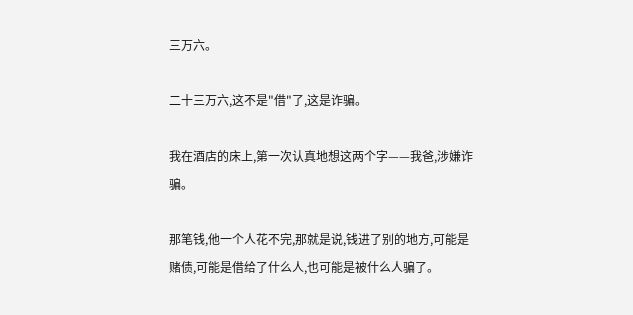三万六。

二十三万六,这不是"借"了,这是诈骗。

我在酒店的床上,第一次认真地想这两个字——我爸,涉嫌诈骗。

那笔钱,他一个人花不完,那就是说,钱进了别的地方,可能是赌债,可能是借给了什么人,也可能是被什么人骗了。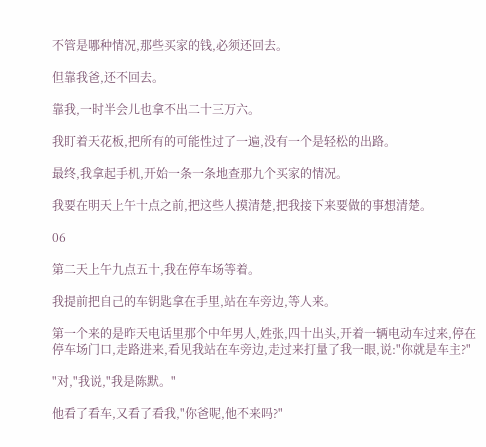不管是哪种情况,那些买家的钱,必须还回去。

但靠我爸,还不回去。

靠我,一时半会儿也拿不出二十三万六。

我盯着天花板,把所有的可能性过了一遍,没有一个是轻松的出路。

最终,我拿起手机,开始一条一条地查那九个买家的情况。

我要在明天上午十点之前,把这些人摸清楚,把我接下来要做的事想清楚。

06

第二天上午九点五十,我在停车场等着。

我提前把自己的车钥匙拿在手里,站在车旁边,等人来。

第一个来的是昨天电话里那个中年男人,姓张,四十出头,开着一辆电动车过来,停在停车场门口,走路进来,看见我站在车旁边,走过来打量了我一眼,说:"你就是车主?"

"对,"我说,"我是陈默。"

他看了看车,又看了看我,"你爸呢,他不来吗?"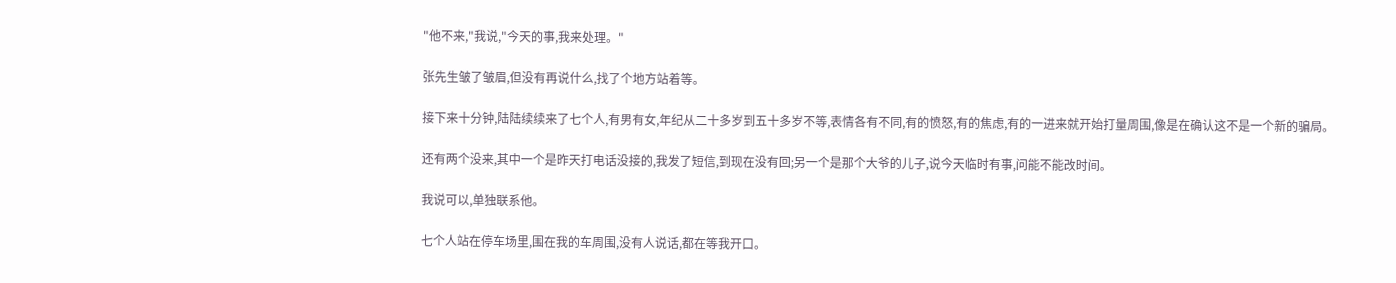"他不来,"我说,"今天的事,我来处理。"

张先生皱了皱眉,但没有再说什么,找了个地方站着等。

接下来十分钟,陆陆续续来了七个人,有男有女,年纪从二十多岁到五十多岁不等,表情各有不同,有的愤怒,有的焦虑,有的一进来就开始打量周围,像是在确认这不是一个新的骗局。

还有两个没来,其中一个是昨天打电话没接的,我发了短信,到现在没有回;另一个是那个大爷的儿子,说今天临时有事,问能不能改时间。

我说可以,单独联系他。

七个人站在停车场里,围在我的车周围,没有人说话,都在等我开口。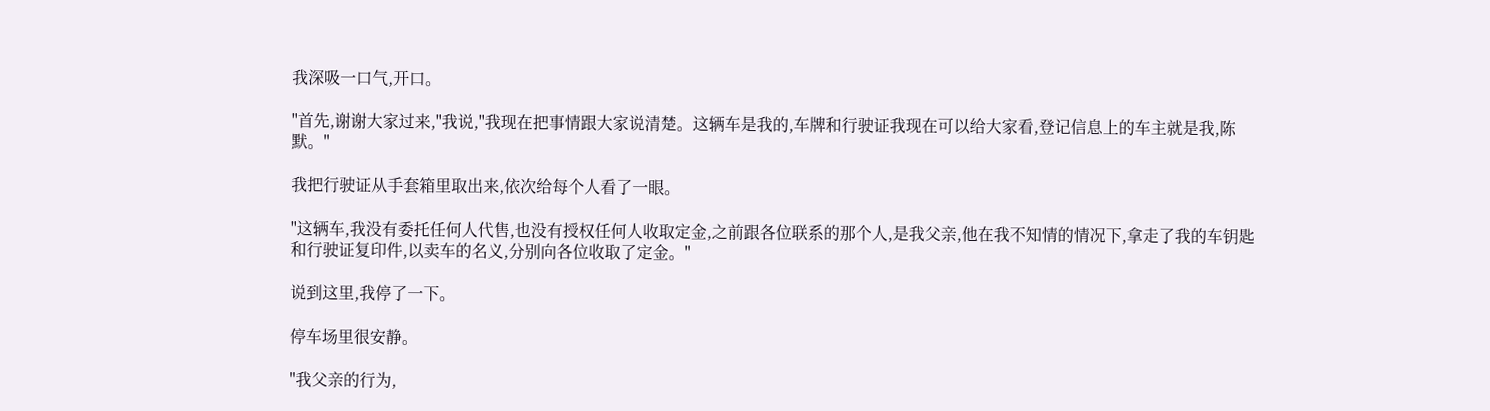我深吸一口气,开口。

"首先,谢谢大家过来,"我说,"我现在把事情跟大家说清楚。这辆车是我的,车牌和行驶证我现在可以给大家看,登记信息上的车主就是我,陈默。"

我把行驶证从手套箱里取出来,依次给每个人看了一眼。

"这辆车,我没有委托任何人代售,也没有授权任何人收取定金,之前跟各位联系的那个人,是我父亲,他在我不知情的情况下,拿走了我的车钥匙和行驶证复印件,以卖车的名义,分别向各位收取了定金。"

说到这里,我停了一下。

停车场里很安静。

"我父亲的行为,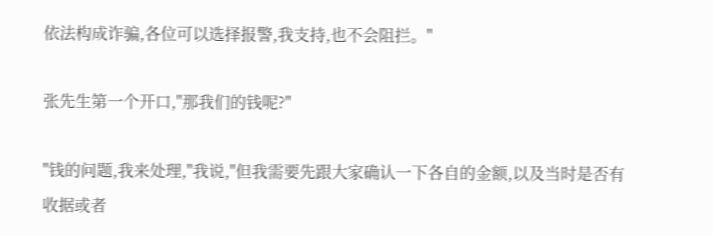依法构成诈骗,各位可以选择报警,我支持,也不会阻拦。"

张先生第一个开口,"那我们的钱呢?"

"钱的问题,我来处理,"我说,"但我需要先跟大家确认一下各自的金额,以及当时是否有收据或者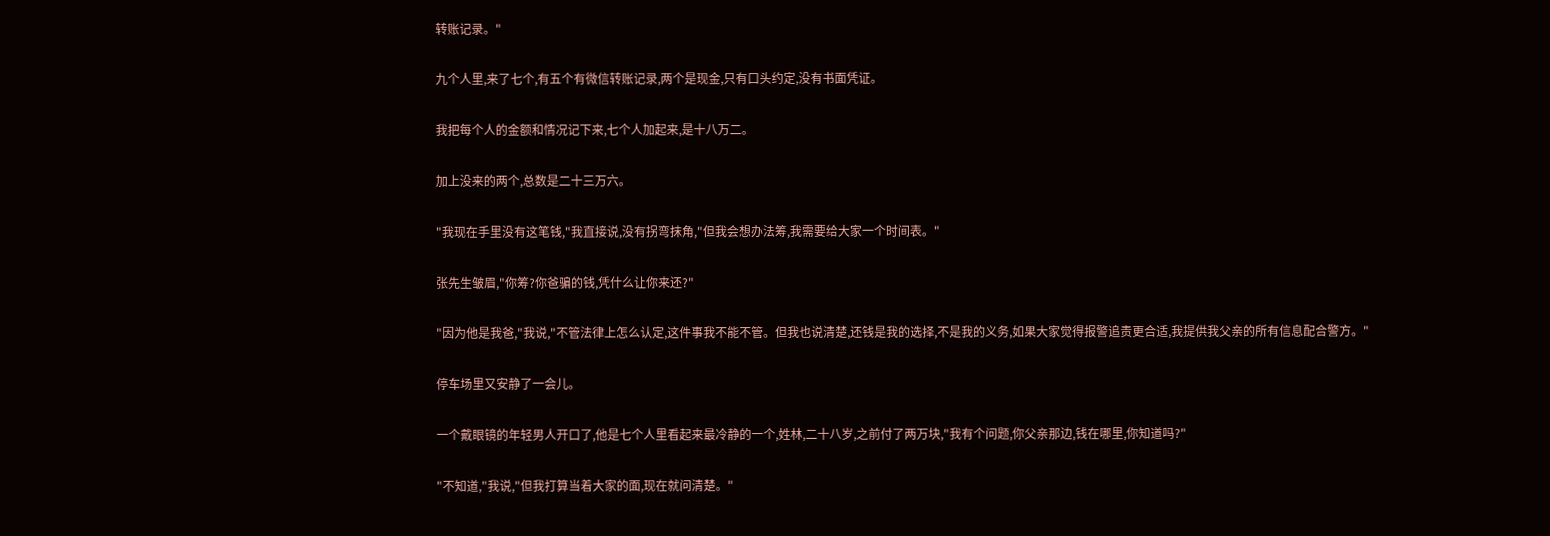转账记录。"

九个人里,来了七个,有五个有微信转账记录,两个是现金,只有口头约定,没有书面凭证。

我把每个人的金额和情况记下来,七个人加起来,是十八万二。

加上没来的两个,总数是二十三万六。

"我现在手里没有这笔钱,"我直接说,没有拐弯抹角,"但我会想办法筹,我需要给大家一个时间表。"

张先生皱眉,"你筹?你爸骗的钱,凭什么让你来还?"

"因为他是我爸,"我说,"不管法律上怎么认定,这件事我不能不管。但我也说清楚,还钱是我的选择,不是我的义务,如果大家觉得报警追责更合适,我提供我父亲的所有信息配合警方。"

停车场里又安静了一会儿。

一个戴眼镜的年轻男人开口了,他是七个人里看起来最冷静的一个,姓林,二十八岁,之前付了两万块,"我有个问题,你父亲那边,钱在哪里,你知道吗?"

"不知道,"我说,"但我打算当着大家的面,现在就问清楚。"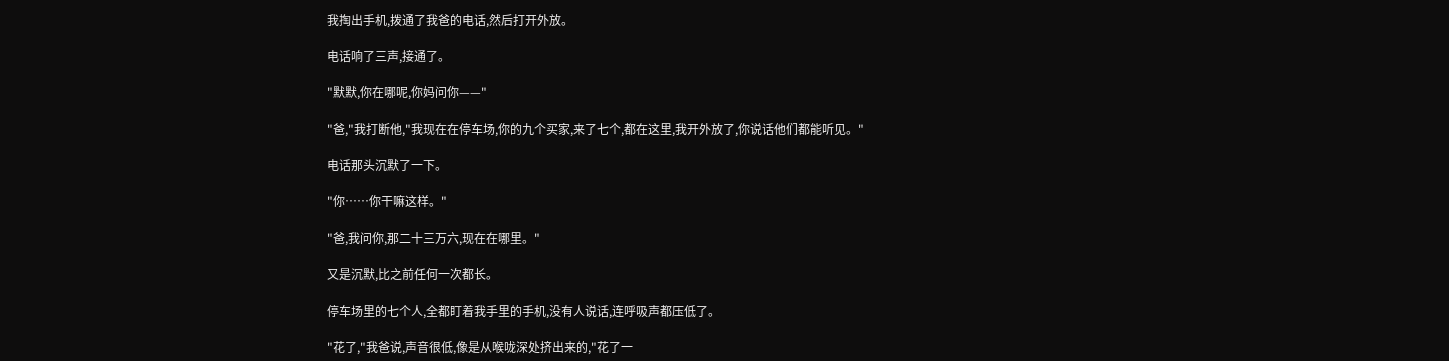我掏出手机,拨通了我爸的电话,然后打开外放。

电话响了三声,接通了。

"默默,你在哪呢,你妈问你——"

"爸,"我打断他,"我现在在停车场,你的九个买家,来了七个,都在这里,我开外放了,你说话他们都能听见。"

电话那头沉默了一下。

"你……你干嘛这样。"

"爸,我问你,那二十三万六,现在在哪里。"

又是沉默,比之前任何一次都长。

停车场里的七个人,全都盯着我手里的手机,没有人说话,连呼吸声都压低了。

"花了,"我爸说,声音很低,像是从喉咙深处挤出来的,"花了一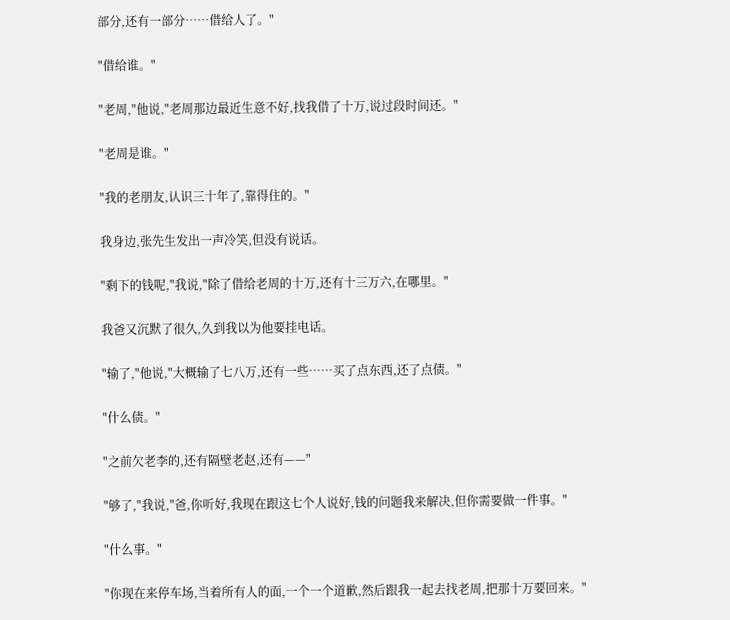部分,还有一部分……借给人了。"

"借给谁。"

"老周,"他说,"老周那边最近生意不好,找我借了十万,说过段时间还。"

"老周是谁。"

"我的老朋友,认识三十年了,靠得住的。"

我身边,张先生发出一声冷笑,但没有说话。

"剩下的钱呢,"我说,"除了借给老周的十万,还有十三万六,在哪里。"

我爸又沉默了很久,久到我以为他要挂电话。

"输了,"他说,"大概输了七八万,还有一些……买了点东西,还了点债。"

"什么债。"

"之前欠老李的,还有隔壁老赵,还有——"

"够了,"我说,"爸,你听好,我现在跟这七个人说好,钱的问题我来解决,但你需要做一件事。"

"什么事。"

"你现在来停车场,当着所有人的面,一个一个道歉,然后跟我一起去找老周,把那十万要回来。"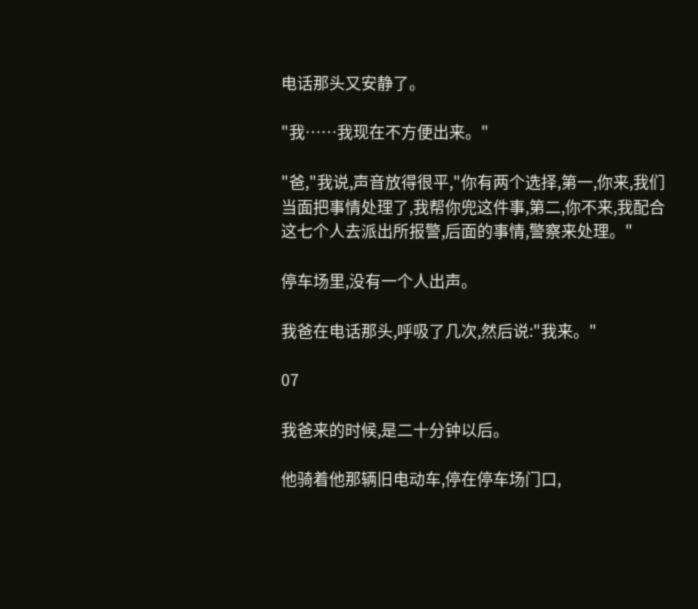电话那头又安静了。

"我……我现在不方便出来。"

"爸,"我说,声音放得很平,"你有两个选择,第一,你来,我们当面把事情处理了,我帮你兜这件事,第二,你不来,我配合这七个人去派出所报警,后面的事情,警察来处理。"

停车场里,没有一个人出声。

我爸在电话那头,呼吸了几次,然后说:"我来。"

07

我爸来的时候,是二十分钟以后。

他骑着他那辆旧电动车,停在停车场门口,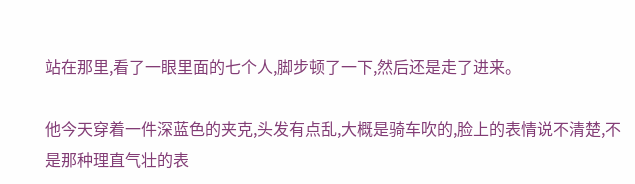站在那里,看了一眼里面的七个人,脚步顿了一下,然后还是走了进来。

他今天穿着一件深蓝色的夹克,头发有点乱,大概是骑车吹的,脸上的表情说不清楚,不是那种理直气壮的表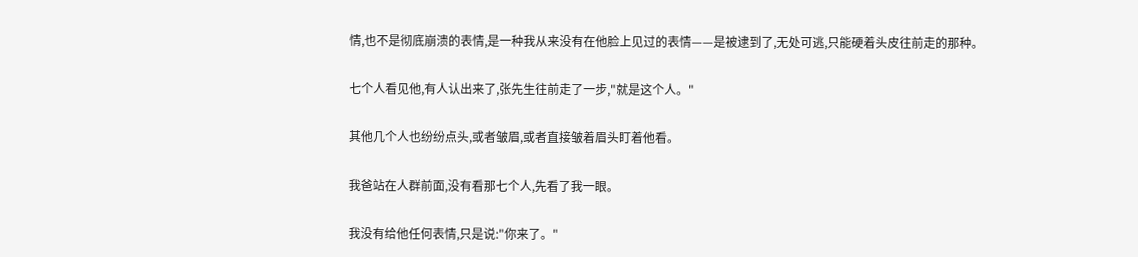情,也不是彻底崩溃的表情,是一种我从来没有在他脸上见过的表情——是被逮到了,无处可逃,只能硬着头皮往前走的那种。

七个人看见他,有人认出来了,张先生往前走了一步,"就是这个人。"

其他几个人也纷纷点头,或者皱眉,或者直接皱着眉头盯着他看。

我爸站在人群前面,没有看那七个人,先看了我一眼。

我没有给他任何表情,只是说:"你来了。"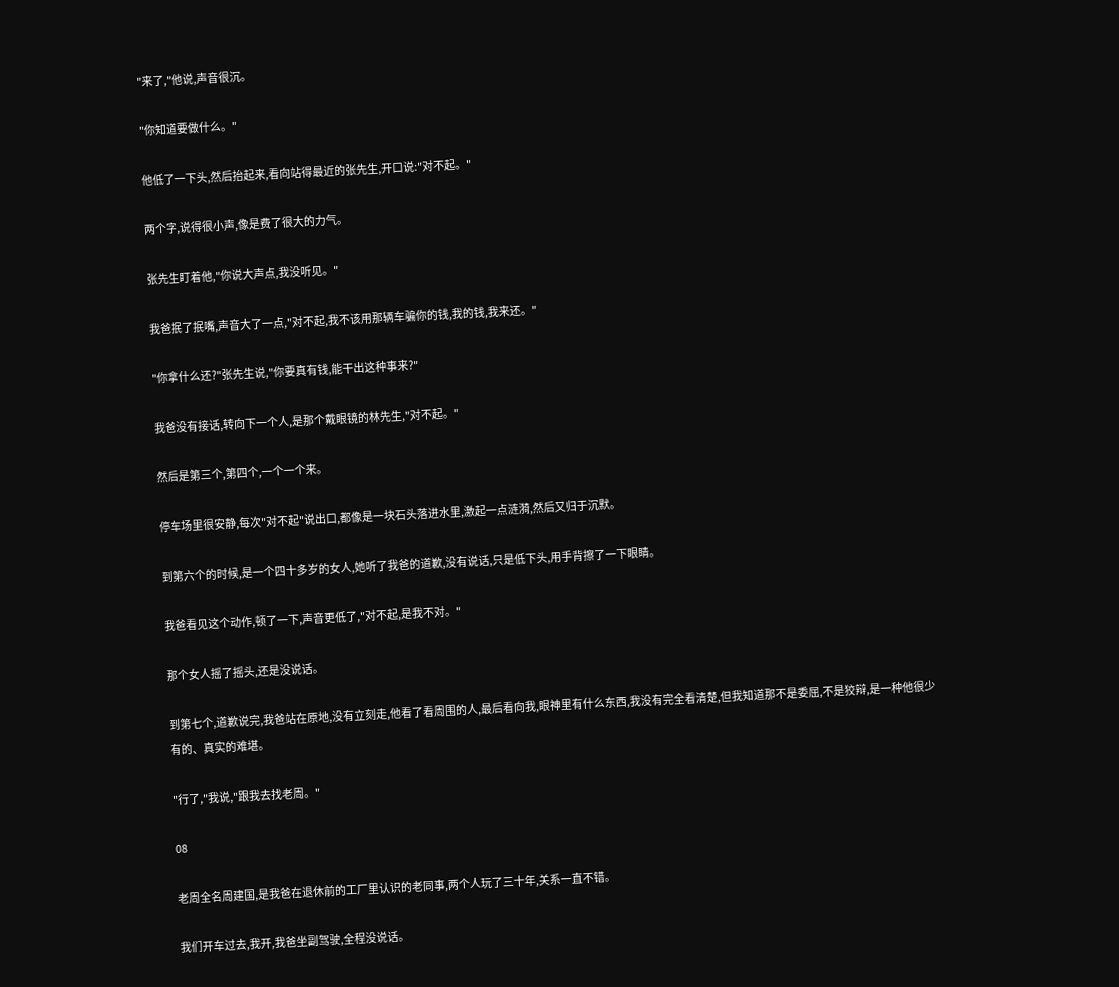"来了,"他说,声音很沉。

"你知道要做什么。"

他低了一下头,然后抬起来,看向站得最近的张先生,开口说:"对不起。"

两个字,说得很小声,像是费了很大的力气。

张先生盯着他,"你说大声点,我没听见。"

我爸抿了抿嘴,声音大了一点,"对不起,我不该用那辆车骗你的钱,我的钱,我来还。"

"你拿什么还?"张先生说,"你要真有钱,能干出这种事来?"

我爸没有接话,转向下一个人,是那个戴眼镜的林先生,"对不起。"

然后是第三个,第四个,一个一个来。

停车场里很安静,每次"对不起"说出口,都像是一块石头落进水里,激起一点涟漪,然后又归于沉默。

到第六个的时候,是一个四十多岁的女人,她听了我爸的道歉,没有说话,只是低下头,用手背擦了一下眼睛。

我爸看见这个动作,顿了一下,声音更低了,"对不起,是我不对。"

那个女人摇了摇头,还是没说话。

到第七个,道歉说完,我爸站在原地,没有立刻走,他看了看周围的人,最后看向我,眼神里有什么东西,我没有完全看清楚,但我知道那不是委屈,不是狡辩,是一种他很少有的、真实的难堪。

"行了,"我说,"跟我去找老周。"

08

老周全名周建国,是我爸在退休前的工厂里认识的老同事,两个人玩了三十年,关系一直不错。

我们开车过去,我开,我爸坐副驾驶,全程没说话。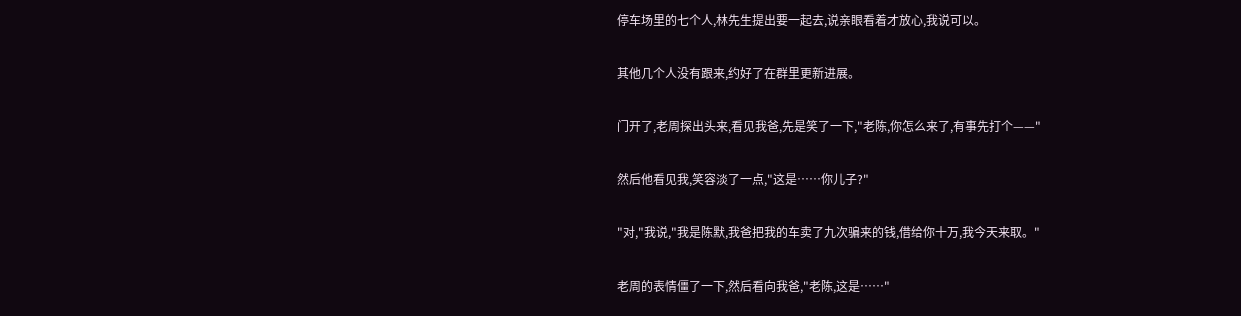停车场里的七个人,林先生提出要一起去,说亲眼看着才放心,我说可以。

其他几个人没有跟来,约好了在群里更新进展。

门开了,老周探出头来,看见我爸,先是笑了一下,"老陈,你怎么来了,有事先打个——"

然后他看见我,笑容淡了一点,"这是……你儿子?"

"对,"我说,"我是陈默,我爸把我的车卖了九次骗来的钱,借给你十万,我今天来取。"

老周的表情僵了一下,然后看向我爸,"老陈,这是……"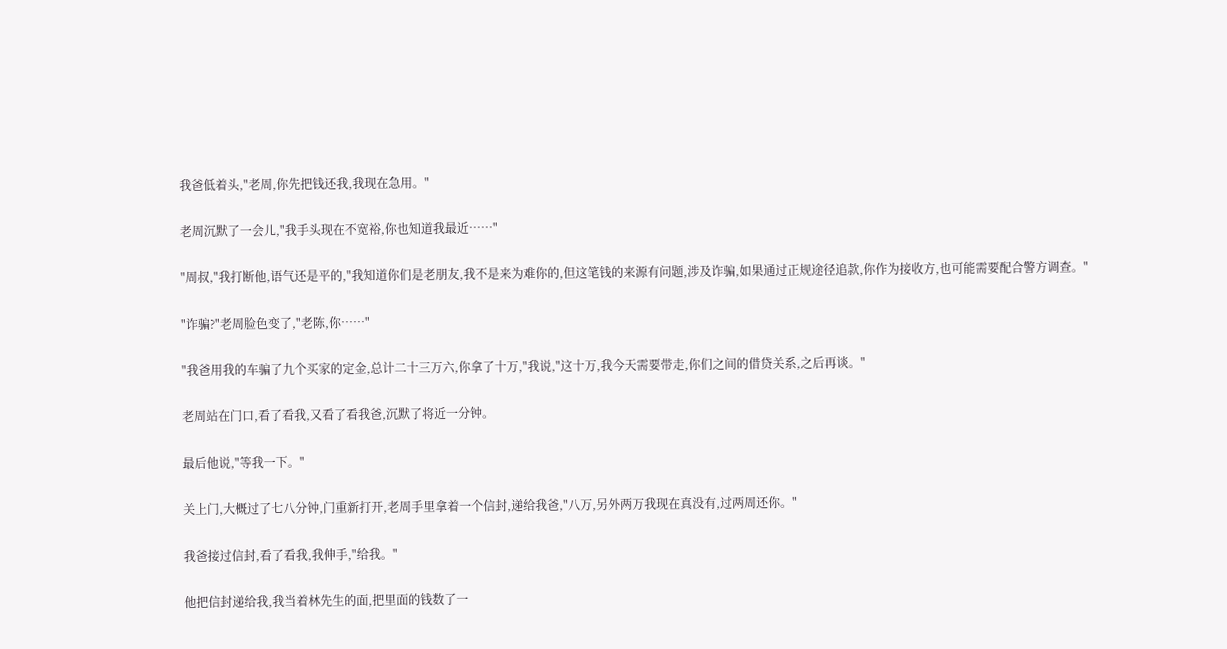我爸低着头,"老周,你先把钱还我,我现在急用。"

老周沉默了一会儿,"我手头现在不宽裕,你也知道我最近……"

"周叔,"我打断他,语气还是平的,"我知道你们是老朋友,我不是来为难你的,但这笔钱的来源有问题,涉及诈骗,如果通过正规途径追款,你作为接收方,也可能需要配合警方调查。"

"诈骗?"老周脸色变了,"老陈,你……"

"我爸用我的车骗了九个买家的定金,总计二十三万六,你拿了十万,"我说,"这十万,我今天需要带走,你们之间的借贷关系,之后再谈。"

老周站在门口,看了看我,又看了看我爸,沉默了将近一分钟。

最后他说,"等我一下。"

关上门,大概过了七八分钟,门重新打开,老周手里拿着一个信封,递给我爸,"八万,另外两万我现在真没有,过两周还你。"

我爸接过信封,看了看我,我伸手,"给我。"

他把信封递给我,我当着林先生的面,把里面的钱数了一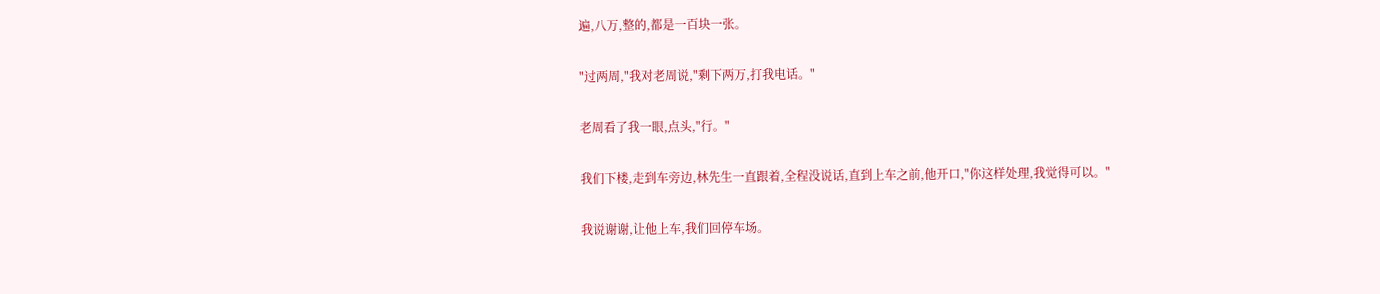遍,八万,整的,都是一百块一张。

"过两周,"我对老周说,"剩下两万,打我电话。"

老周看了我一眼,点头,"行。"

我们下楼,走到车旁边,林先生一直跟着,全程没说话,直到上车之前,他开口,"你这样处理,我觉得可以。"

我说谢谢,让他上车,我们回停车场。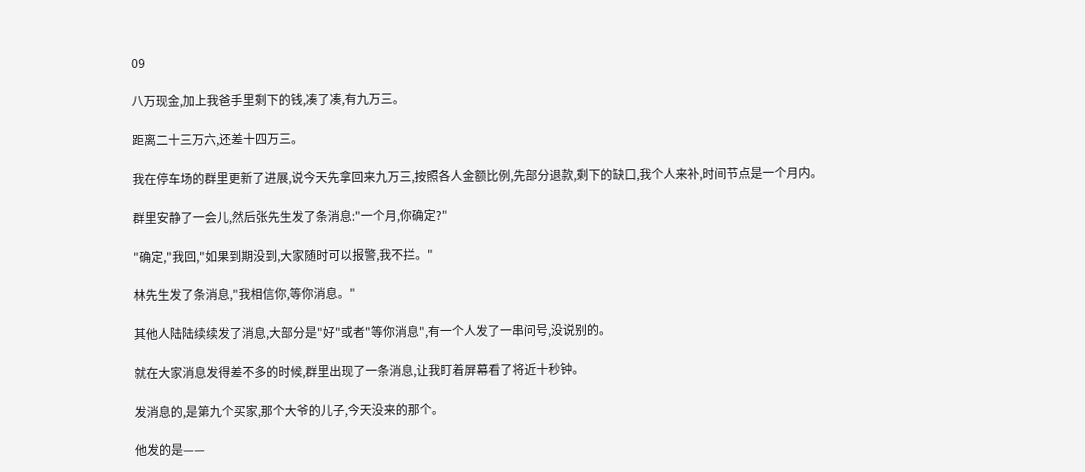09

八万现金,加上我爸手里剩下的钱,凑了凑,有九万三。

距离二十三万六,还差十四万三。

我在停车场的群里更新了进展,说今天先拿回来九万三,按照各人金额比例,先部分退款,剩下的缺口,我个人来补,时间节点是一个月内。

群里安静了一会儿,然后张先生发了条消息:"一个月,你确定?"

"确定,"我回,"如果到期没到,大家随时可以报警,我不拦。"

林先生发了条消息,"我相信你,等你消息。"

其他人陆陆续续发了消息,大部分是"好"或者"等你消息",有一个人发了一串问号,没说别的。

就在大家消息发得差不多的时候,群里出现了一条消息,让我盯着屏幕看了将近十秒钟。

发消息的,是第九个买家,那个大爷的儿子,今天没来的那个。

他发的是——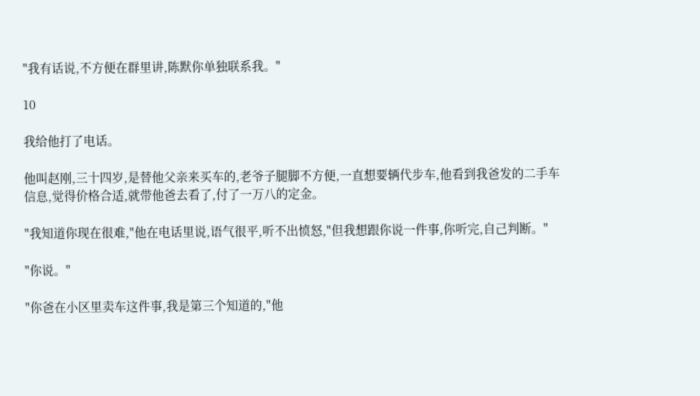"我有话说,不方便在群里讲,陈默你单独联系我。"

10

我给他打了电话。

他叫赵刚,三十四岁,是替他父亲来买车的,老爷子腿脚不方便,一直想要辆代步车,他看到我爸发的二手车信息,觉得价格合适,就带他爸去看了,付了一万八的定金。

"我知道你现在很难,"他在电话里说,语气很平,听不出愤怒,"但我想跟你说一件事,你听完,自己判断。"

"你说。"

"你爸在小区里卖车这件事,我是第三个知道的,"他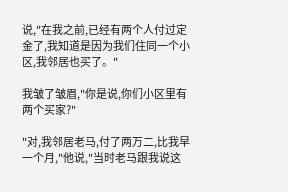说,"在我之前,已经有两个人付过定金了,我知道是因为我们住同一个小区,我邻居也买了。"

我皱了皱眉,"你是说,你们小区里有两个买家?"

"对,我邻居老马,付了两万二,比我早一个月,"他说,"当时老马跟我说这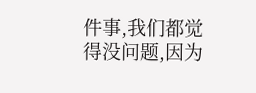件事,我们都觉得没问题,因为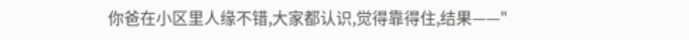你爸在小区里人缘不错,大家都认识,觉得靠得住,结果——"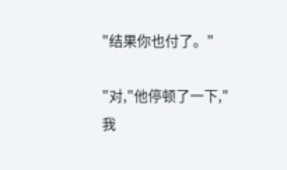"结果你也付了。"

"对,"他停顿了一下,"我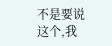不是要说这个,我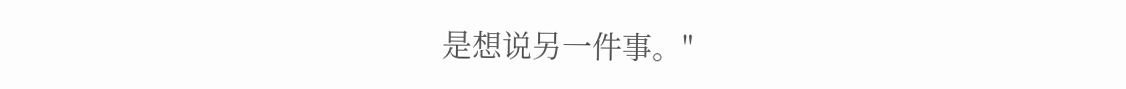是想说另一件事。"